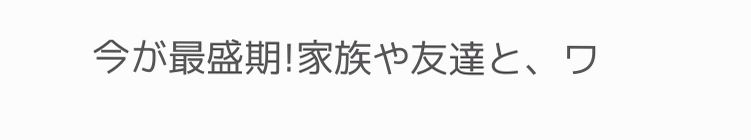今が最盛期!家族や友達と、ワ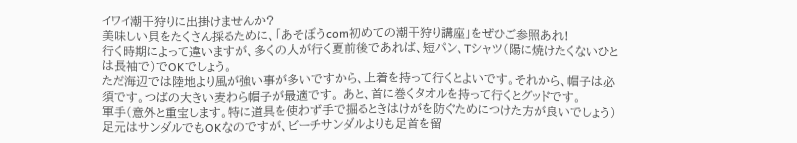イワイ潮干狩りに出掛けませんか?
美味しい貝をたくさん採るために、「あそぼうcom初めての潮干狩り講座」をぜひご参照あれ!
行く時期によって違いますが、多くの人が行く夏前後であれば、短パン、Tシャツ(陽に焼けたくないひとは長袖で)でOKでしょう。
ただ海辺では陸地より風が強い事が多いですから、上着を持って行くとよいです。それから、帽子は必須です。つばの大きい麦わら帽子が最適です。 あと、首に巻くタオルを持って行くとグッドです。
軍手(意外と重宝します。特に道具を使わず手で掘るときはけがを防ぐためにつけた方が良いでしょう) 足元はサンダルでもOKなのですが、ビーチサンダルよりも足首を留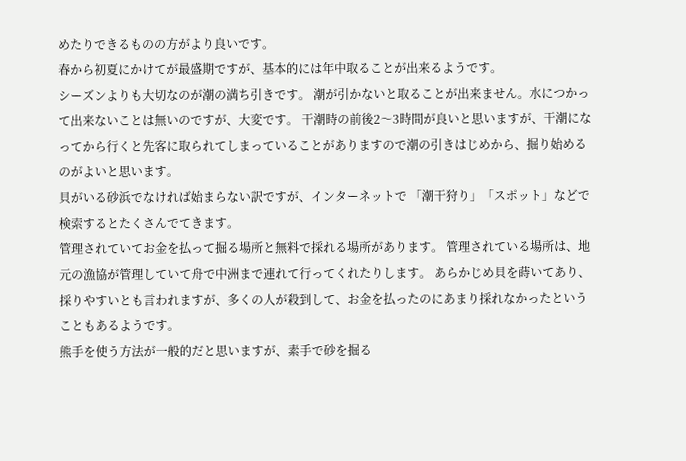めたりできるものの方がより良いです。
春から初夏にかけてが最盛期ですが、基本的には年中取ることが出来るようです。
シーズンよりも大切なのが潮の満ち引きです。 潮が引かないと取ることが出来ません。水につかって出来ないことは無いのですが、大変です。 干潮時の前後2〜3時間が良いと思いますが、干潮になってから行くと先客に取られてしまっていることがありますので潮の引きはじめから、掘り始めるのがよいと思います。
貝がいる砂浜でなければ始まらない訳ですが、インターネットで 「潮干狩り」「スポット」などで検索するとたくさんでてきます。
管理されていてお金を払って掘る場所と無料で採れる場所があります。 管理されている場所は、地元の漁協が管理していて舟で中洲まで連れて行ってくれたりします。 あらかじめ貝を蒔いてあり、採りやすいとも言われますが、多くの人が殺到して、お金を払ったのにあまり採れなかったということもあるようです。
熊手を使う方法が一般的だと思いますが、素手で砂を掘る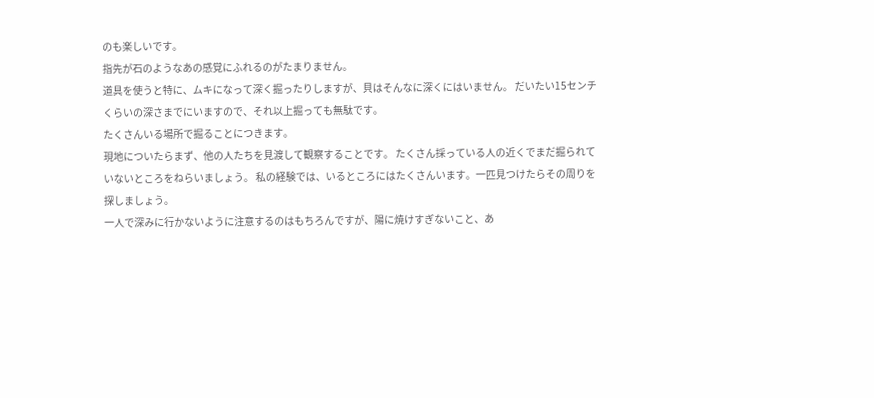のも楽しいです。
指先が石のようなあの感覚にふれるのがたまりません。
道具を使うと特に、ムキになって深く掘ったりしますが、貝はそんなに深くにはいません。 だいたい15センチくらいの深さまでにいますので、それ以上掘っても無駄です。
たくさんいる場所で掘ることにつきます。
現地についたらまず、他の人たちを見渡して観察することです。 たくさん採っている人の近くでまだ掘られていないところをねらいましょう。 私の経験では、いるところにはたくさんいます。一匹見つけたらその周りを探しましょう。
一人で深みに行かないように注意するのはもちろんですが、陽に焼けすぎないこと、あ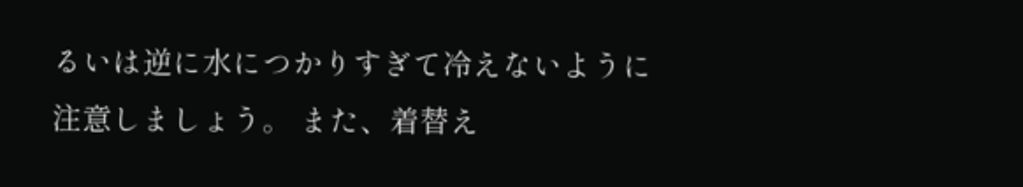るいは逆に水につかりすぎて冷えないように注意しましょう。 また、着替え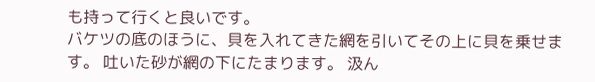も持って行くと良いです。
バケツの底のほうに、貝を入れてきた網を引いてその上に貝を乗せます。 吐いた砂が網の下にたまります。 汲ん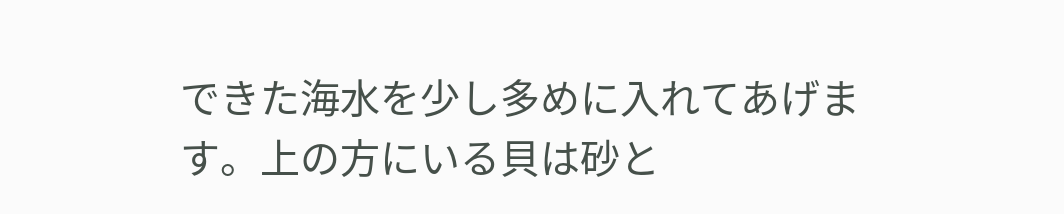できた海水を少し多めに入れてあげます。上の方にいる貝は砂と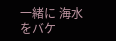一緒に 海水をバケ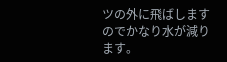ツの外に飛ばしますのでかなり水が減ります。